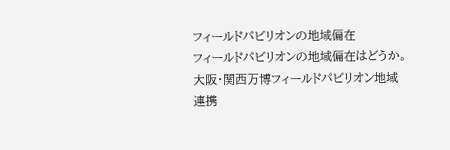フィールドパビリオンの地域偏在
フィールドパビリオンの地域偏在はどうか。
大阪・関西万博フィールドパビリオン地域連携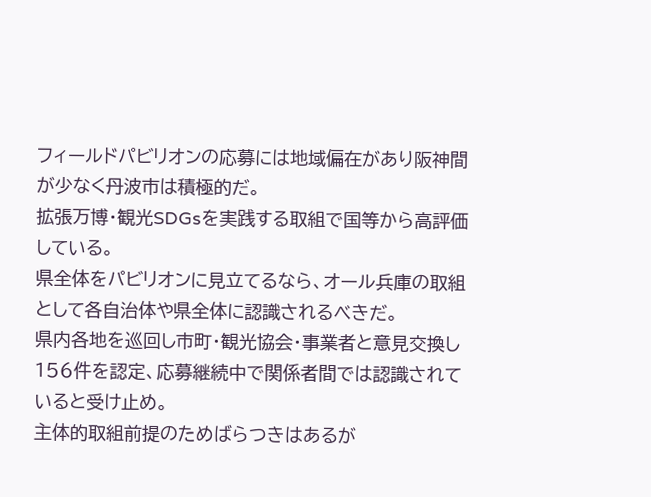フィールドパビリオンの応募には地域偏在があり阪神間が少なく丹波市は積極的だ。
拡張万博・観光SDGsを実践する取組で国等から高評価している。
県全体をパビリオンに見立てるなら、オール兵庫の取組として各自治体や県全体に認識されるべきだ。
県内各地を巡回し市町・観光協会・事業者と意見交換し156件を認定、応募継続中で関係者間では認識されていると受け止め。
主体的取組前提のためばらつきはあるが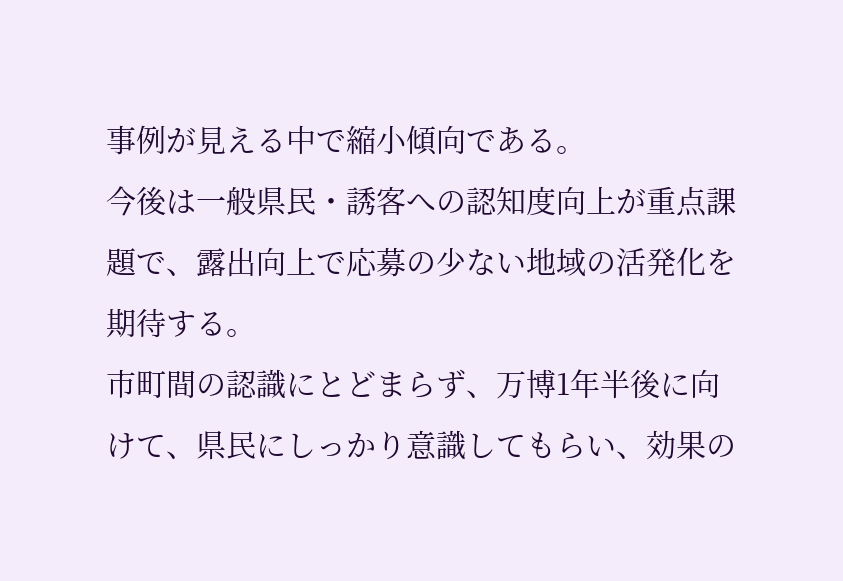事例が見える中で縮小傾向である。
今後は一般県民・誘客への認知度向上が重点課題で、露出向上で応募の少ない地域の活発化を期待する。
市町間の認識にとどまらず、万博1年半後に向けて、県民にしっかり意識してもらい、効果の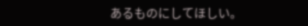あるものにしてほしい。